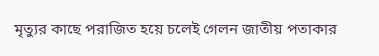মৃত্যুর কাছে পরাজিত হয়ে চলেই গেলন জাতীয় পতাকার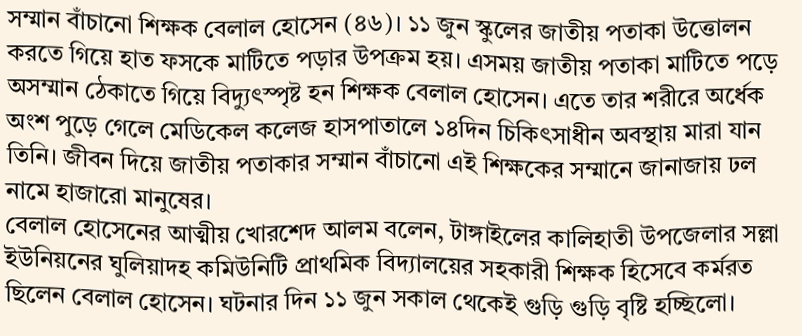সম্মান বাঁচানো শিক্ষক বেলাল হোসেন (৪৬)। ১১ জুন স্কুলের জাতীয় পতাকা উত্তোলন করতে গিয়ে হাত ফসকে মাটিতে পড়ার উপক্রম হয়। এসময় জাতীয় পতাকা মাটিতে পড়ে অসম্মান ঠেকাতে গিয়ে বিদ্যুৎস্পৃষ্ট হন শিক্ষক বেলাল হোসেন। এতে তার শরীরে অর্ধেক অংশ পুড়ে গেলে মেডিকেল কলেজ হাসপাতালে ১৪দিন চিকিৎসাধীন অবস্থায় মারা যান তিনি। জীবন দিয়ে জাতীয় পতাকার সম্মান বাঁচানো এই শিক্ষকের সম্মানে জানাজায় ঢল নামে হাজারো মানুষের।
বেলাল হোসেনের আত্মীয় খোরশেদ আলম বলেন, টাঙ্গাইলের কালিহাতী উপজেলার সল্লা ইউনিয়নের ঘুলিয়াদহ কমিউনিটি প্রাথমিক বিদ্যালয়ের সহকারী শিক্ষক হিসেবে কর্মরত ছিলেন বেলাল হোসেন। ঘটনার দিন ১১ জুন সকাল থেকেই গুড়ি গুড়ি বৃষ্টি হচ্ছিলো।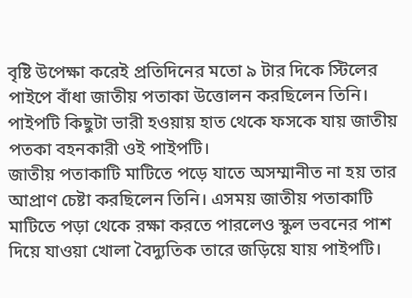বৃষ্টি উপেক্ষা করেই প্রতিদিনের মতো ৯ টার দিকে স্টিলের পাইপে বাঁধা জাতীয় পতাকা উত্তোলন করছিলেন তিনি। পাইপটি কিছুটা ভারী হওয়ায় হাত থেকে ফসকে যায় জাতীয় পতকা বহনকারী ওই পাইপটি।
জাতীয় পতাকাটি মাটিতে পড়ে যাতে অসম্মানীত না হয় তার আপ্রাণ চেষ্টা করছিলেন তিনি। এসময় জাতীয় পতাকাটি মাটিতে পড়া থেকে রক্ষা করতে পারলেও স্কুল ভবনের পাশ দিয়ে যাওয়া খোলা বৈদ্যুতিক তারে জড়িয়ে যায় পাইপটি।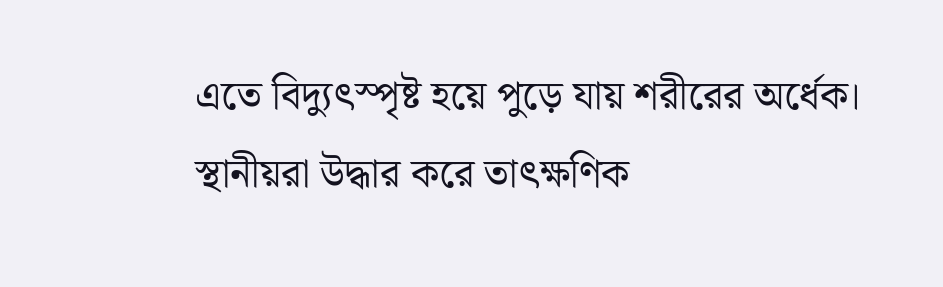এতে বিদ্যুৎস্পৃষ্ট হয়ে পুড়ে যায় শরীরের অর্ধেক। স্থানীয়রা উদ্ধার করে তাৎক্ষণিক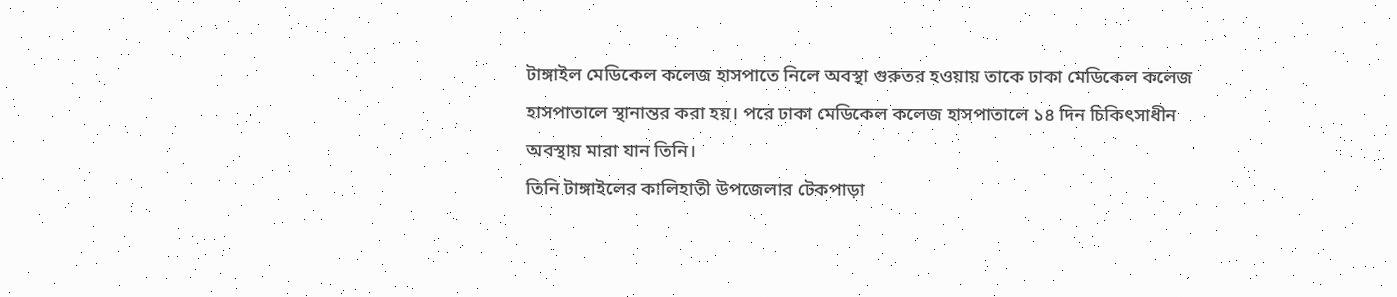টাঙ্গাইল মেডিকেল কলেজ হাসপাতে নিলে অবস্থা গুরুতর হওয়ায় তাকে ঢাকা মেডিকেল কলেজ হাসপাতালে স্থানান্তর করা হয়। পরে ঢাকা মেডিকেল কলেজ হাসপাতালে ১৪ দিন চিকিৎসাধীন অবস্থায় মারা যান তিনি।
তিনি টাঙ্গাইলের কালিহাতী উপজেলার টেকপাড়া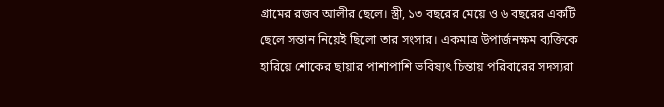গ্রামের রজব আলীর ছেলে। স্ত্রী, ১৩ বছরের মেয়ে ও ৬ বছরের একটি ছেলে সন্তান নিয়েই ছিলো তার সংসার। একমাত্র উপার্জনক্ষম ব্যক্তিকে হারিয়ে শোকের ছায়ার পাশাপাশি ভবিষ্যৎ চিন্তায় পরিবারের সদস্যরা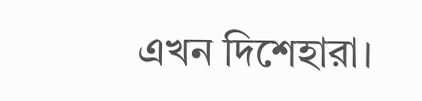এখন দিশেহারা।